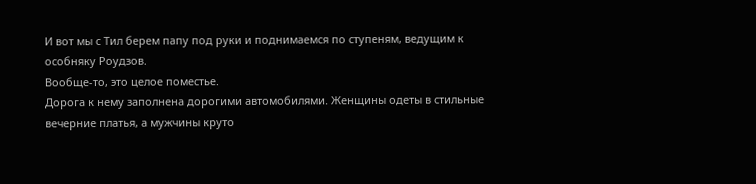И вот мы с Тил берем папу под руки и поднимаемся по ступеням, ведущим к особняку Роудзов.
Вообще-то, это целое поместье.
Дорога к нему заполнена дорогими автомобилями. Женщины одеты в стильные вечерние платья, а мужчины круто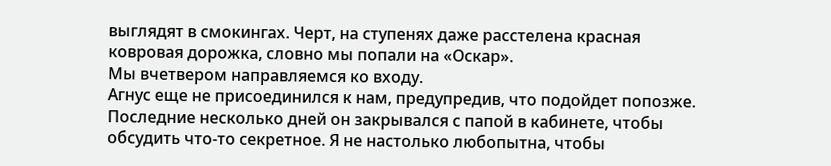выглядят в смокингах. Черт, на ступенях даже расстелена красная ковровая дорожка, словно мы попали на «Оскар».
Мы вчетвером направляемся ко входу.
Агнус еще не присоединился к нам, предупредив, что подойдет попозже. Последние несколько дней он закрывался с папой в кабинете, чтобы обсудить что-то секретное. Я не настолько любопытна, чтобы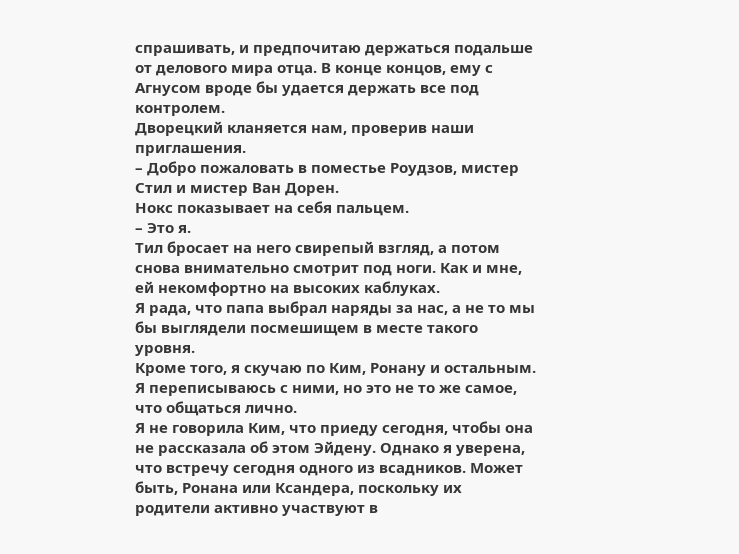спрашивать, и предпочитаю держаться подальше от делового мира отца. В конце концов, ему с Агнусом вроде бы удается держать все под контролем.
Дворецкий кланяется нам, проверив наши приглашения.
– Добро пожаловать в поместье Роудзов, мистер Стил и мистер Ван Дорен.
Нокс показывает на себя пальцем.
– Это я.
Тил бросает на него свирепый взгляд, а потом снова внимательно смотрит под ноги. Как и мне, ей некомфортно на высоких каблуках.
Я рада, что папа выбрал наряды за нас, а не то мы бы выглядели посмешищем в месте такого уровня.
Кроме того, я скучаю по Ким, Ронану и остальным. Я переписываюсь с ними, но это не то же самое, что общаться лично.
Я не говорила Ким, что приеду сегодня, чтобы она не рассказала об этом Эйдену. Однако я уверена, что встречу сегодня одного из всадников. Может быть, Ронана или Ксандера, поскольку их родители активно участвуют в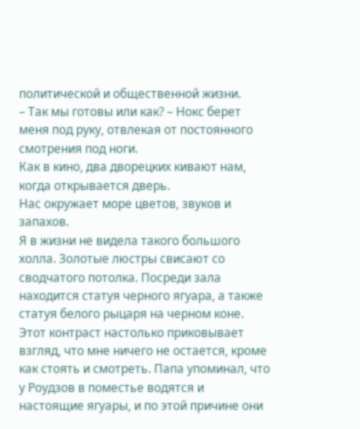политической и общественной жизни.
– Так мы готовы или как? – Нокс берет меня под руку, отвлекая от постоянного смотрения под ноги.
Как в кино, два дворецких кивают нам, когда открывается дверь.
Нас окружает море цветов, звуков и запахов.
Я в жизни не видела такого большого холла. Золотые люстры свисают со сводчатого потолка. Посреди зала находится статуя черного ягуара, а также статуя белого рыцаря на черном коне.
Этот контраст настолько приковывает взгляд, что мне ничего не остается, кроме как стоять и смотреть. Папа упоминал, что у Роудзов в поместье водятся и настоящие ягуары, и по этой причине они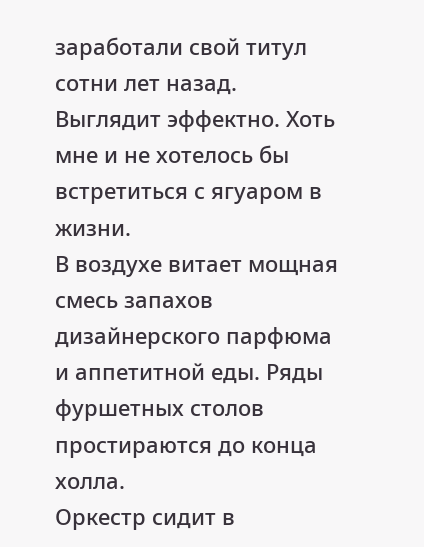заработали свой титул сотни лет назад.
Выглядит эффектно. Хоть мне и не хотелось бы встретиться с ягуаром в жизни.
В воздухе витает мощная смесь запахов дизайнерского парфюма и аппетитной еды. Ряды фуршетных столов простираются до конца холла.
Оркестр сидит в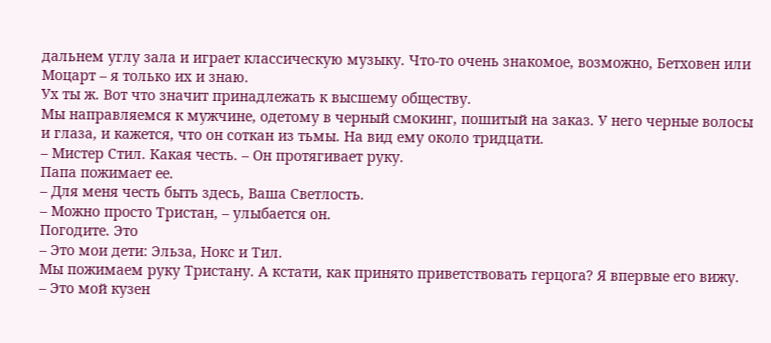дальнем углу зала и играет классическую музыку. Что-то очень знакомое, возможно, Бетховен или Моцарт – я только их и знаю.
Ух ты ж. Вот что значит принадлежать к высшему обществу.
Мы направляемся к мужчине, одетому в черный смокинг, пошитый на заказ. У него черные волосы и глаза, и кажется, что он соткан из тьмы. На вид ему около тридцати.
– Мистер Стил. Какая честь. – Он протягивает руку.
Папа пожимает ее.
– Для меня честь быть здесь, Ваша Светлость.
– Можно просто Тристан, – улыбается он.
Погодите. Это
– Это мои дети: Эльза, Нокс и Тил.
Мы пожимаем руку Тристану. А кстати, как принято приветствовать герцога? Я впервые его вижу.
– Это мой кузен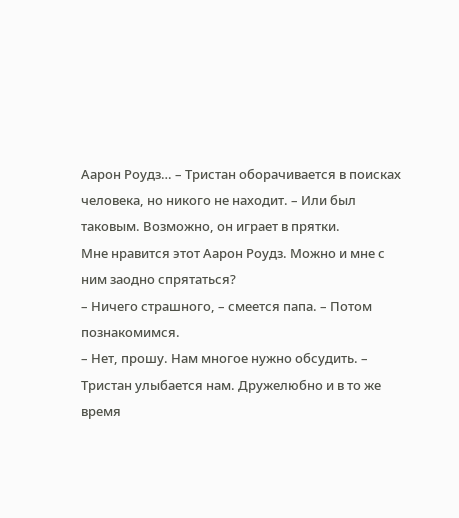Аарон Роудз… – Тристан оборачивается в поисках человека, но никого не находит. – Или был таковым. Возможно, он играет в прятки.
Мне нравится этот Аарон Роудз. Можно и мне с ним заодно спрятаться?
– Ничего страшного, – смеется папа. – Потом познакомимся.
– Нет, прошу. Нам многое нужно обсудить. – Тристан улыбается нам. Дружелюбно и в то же время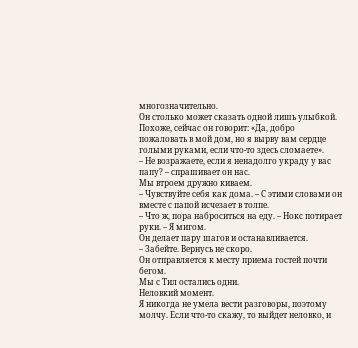многозначительно.
Он столько может сказать одной лишь улыбкой. Похоже, сейчас он говорит: «Да, добро пожаловать в мой дом, но я вырву вам сердце голыми руками, если что-то здесь сломаете».
– Не возражаете, если я ненадолго украду у вас папу? – спрашивает он нас.
Мы втроем дружно киваем.
– Чувствуйте себя как дома. – С этими словами он вместе с папой исчезает в толпе.
– Что ж, пора наброситься на еду. – Нокс потирает руки. – Я мигом.
Он делает пару шагов и останавливается.
– Забейте. Вернусь не скоро.
Он отправляется к месту приема гостей почти бегом.
Мы с Тил остались одни.
Неловкий момент.
Я никогда не умела вести разговоры, поэтому молчу. Если что-то скажу, то выйдет неловко, и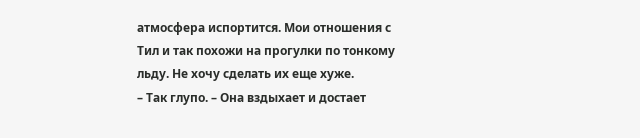атмосфера испортится. Мои отношения с Тил и так похожи на прогулки по тонкому льду. Не хочу сделать их еще хуже.
– Так глупо. – Она вздыхает и достает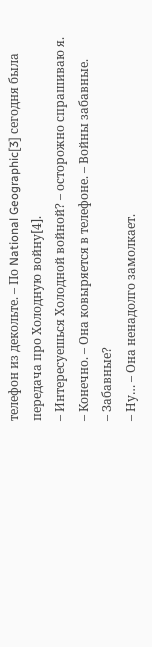телефон из декольте. – По National Geographic[3] сегодня была передача про Холодную войну[4].
– Интересуешься Холодной войной? – осторожно спрашиваю я.
– Конечно. – Она ковыряется в телефоне. – Войны забавные.
– Забавные?
– Ну… – Она ненадолго замолкает.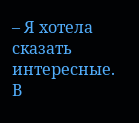– Я хотела сказать интересные. В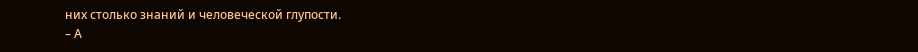них столько знаний и человеческой глупости.
– А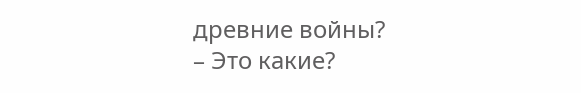древние войны?
– Это какие?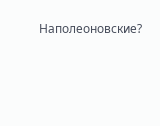Наполеоновские?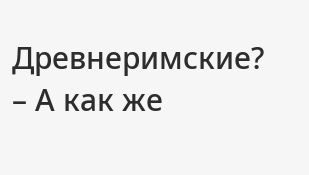Древнеримские?
– А как же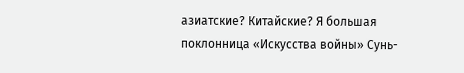азиатские? Китайские? Я большая поклонница «Искусства войны» Сунь-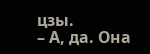цзы.
– А, да. Она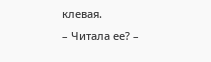клевая.
– Читала ее? –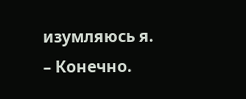изумляюсь я.
– Конечно.